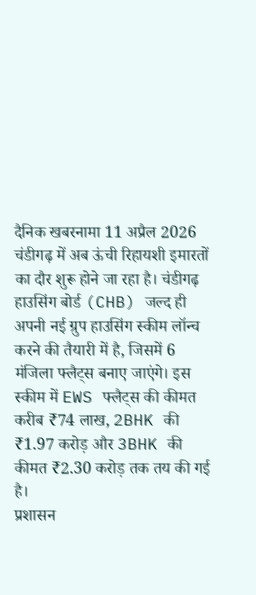दैनिक खबरनामा 11 अप्रैल 2026 चंडीगढ़ में अब ऊंची रिहायशी इमारतों का दौर शुरू होने जा रहा है। चंडीगढ़ हाउसिंग बोर्ड (CHB) जल्द ही अपनी नई ग्रुप हाउसिंग स्कीम लॉन्च करने की तैयारी में है, जिसमें 6 मंजिला फ्लैट्स बनाए जाएंगे। इस स्कीम में EWS फ्लैट्स की कीमत करीब ₹74 लाख, 2BHK की ₹1.97 करोड़ और 3BHK की कीमत ₹2.30 करोड़ तक तय की गई है।
प्रशासन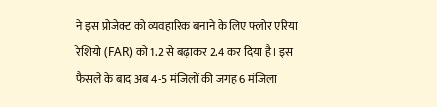ने इस प्रोजेक्ट को व्यवहारिक बनाने के लिए फ्लोर एरिया रेशियो (FAR) को 1.2 से बढ़ाकर 2.4 कर दिया है। इस फैसले के बाद अब 4-5 मंजिलों की जगह 6 मंजिला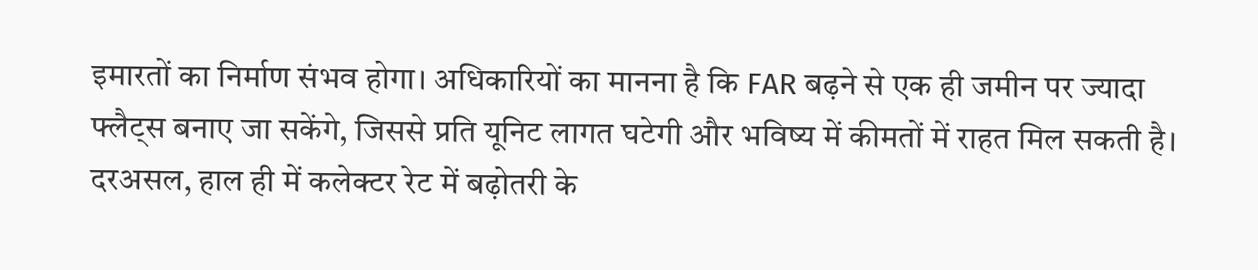इमारतों का निर्माण संभव होगा। अधिकारियों का मानना है कि FAR बढ़ने से एक ही जमीन पर ज्यादा फ्लैट्स बनाए जा सकेंगे, जिससे प्रति यूनिट लागत घटेगी और भविष्य में कीमतों में राहत मिल सकती है।
दरअसल, हाल ही में कलेक्टर रेट में बढ़ोतरी के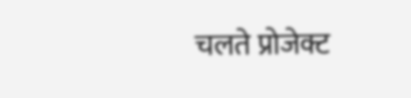चलते प्रोजेक्ट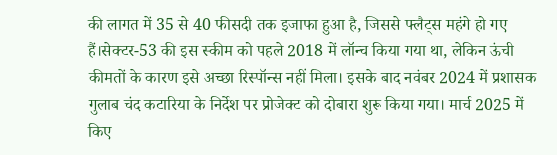की लागत में 35 से 40 फीसदी तक इजाफा हुआ है, जिससे फ्लैट्स महंगे हो गए हैं।सेक्टर-53 की इस स्कीम को पहले 2018 में लॉन्च किया गया था, लेकिन ऊंची कीमतों के कारण इसे अच्छा रिस्पॉन्स नहीं मिला। इसके बाद नवंबर 2024 में प्रशासक गुलाब चंद कटारिया के निर्देश पर प्रोजेक्ट को दोबारा शुरू किया गया। मार्च 2025 में किए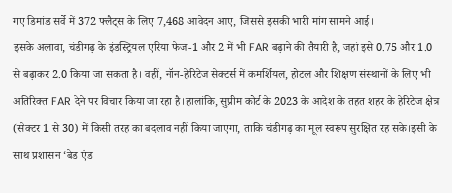गए डिमांड सर्वे में 372 फ्लैट्स के लिए 7,468 आवेदन आए, जिससे इसकी भारी मांग सामने आई।
इसके अलावा, चंडीगढ़ के इंडस्ट्रियल एरिया फेज-1 और 2 में भी FAR बढ़ाने की तैयारी है, जहां इसे 0.75 और 1.0 से बढ़ाकर 2.0 किया जा सकता है। वहीं, नॉन-हेरिटेज सेक्टर्स में कमर्शियल, होटल और शिक्षण संस्थानों के लिए भी अतिरिक्त FAR देने पर विचार किया जा रहा है।हालांकि, सुप्रीम कोर्ट के 2023 के आदेश के तहत शहर के हेरिटेज क्षेत्र (सेक्टर 1 से 30) में किसी तरह का बदलाव नहीं किया जाएगा, ताकि चंडीगढ़ का मूल स्वरूप सुरक्षित रह सके।इसी के साथ प्रशासन ‘बेड एंड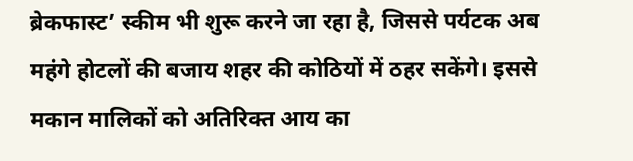ब्रेकफास्ट’ स्कीम भी शुरू करने जा रहा है, जिससे पर्यटक अब महंगे होटलों की बजाय शहर की कोठियों में ठहर सकेंगे। इससे मकान मालिकों को अतिरिक्त आय का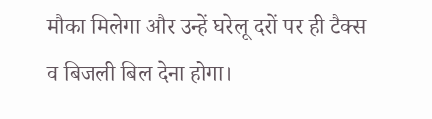मौका मिलेगा और उन्हें घरेलू दरों पर ही टैक्स व बिजली बिल देना होगा।